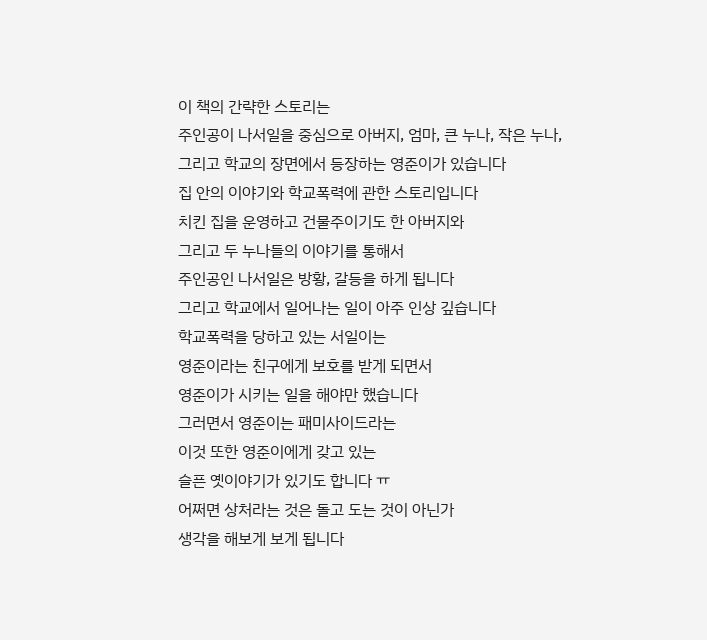이 책의 간략한 스토리는
주인공이 나서일을 중심으로 아버지, 엄마, 큰 누나, 작은 누나,
그리고 학교의 장면에서 등장하는 영준이가 있습니다
집 안의 이야기와 학교폭력에 관한 스토리입니다
치킨 집을 운영하고 건물주이기도 한 아버지와
그리고 두 누나들의 이야기를 통해서
주인공인 나서일은 방황, 갈등을 하게 됩니다
그리고 학교에서 일어나는 일이 아주 인상 깊습니다
학교폭력을 당하고 있는 서일이는
영준이라는 친구에게 보호를 받게 되면서
영준이가 시키는 일을 해야만 했습니다
그러면서 영준이는 패미사이드라는
이것 또한 영준이에게 갖고 있는
슬픈 옛이야기가 있기도 합니다 ㅠ
어쩌면 상처라는 것은 돌고 도는 것이 아닌가
생각을 해보게 보게 됩니다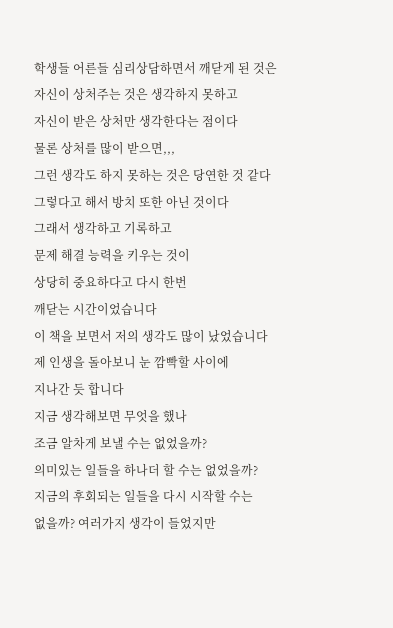학생들 어른들 심리상담하면서 깨닫게 된 것은
자신이 상처주는 것은 생각하지 못하고
자신이 받은 상처만 생각한다는 점이다
물론 상처를 많이 받으면,,,
그런 생각도 하지 못하는 것은 당연한 것 같다
그렇다고 해서 방치 또한 아닌 것이다
그래서 생각하고 기록하고
문제 해결 능력을 키우는 것이
상당히 중요하다고 다시 한번
깨닫는 시간이었습니다
이 책을 보면서 저의 생각도 많이 났었습니다
제 인생을 돌아보니 눈 깜빡할 사이에
지나간 듯 합니다
지금 생각해보면 무엇을 했나
조금 알차게 보낼 수는 없었을까?
의미있는 일들을 하나더 할 수는 없었을까?
지금의 후회되는 일들을 다시 시작할 수는
없을까? 여러가지 생각이 들었지만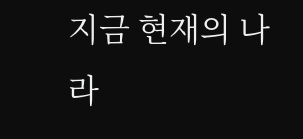지금 현재의 나라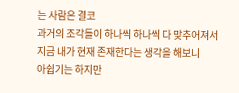는 사람은 결코
과거의 조각들이 하나씩 하나씩 다 맞추어져서
지금 내가 현재 존재한다는 생각을 해보니
아쉽기는 하지만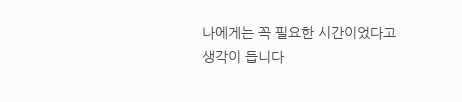나에게는 꼭 필요한 시간이었다고
생각이 듭니다